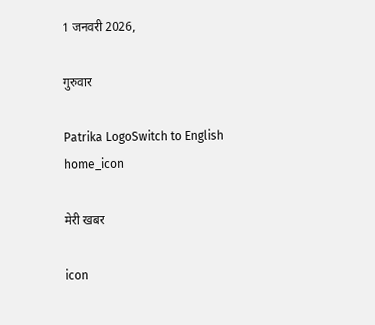1 जनवरी 2026,

गुरुवार

Patrika LogoSwitch to English
home_icon

मेरी खबर

icon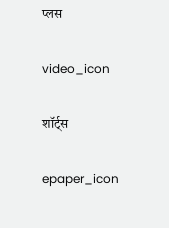प्लस

video_icon

शॉर्ट्स

epaper_icon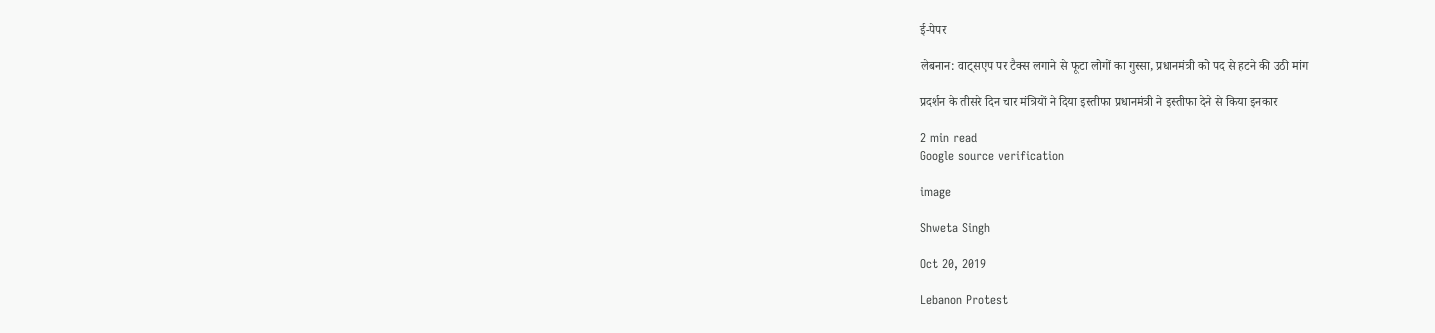ई-पेपर

लेबनान: वाट्सएप पर टैक्स लगाने से फूटा लोगों का गुस्सा, प्रधानमंत्री को पद से हटने की उठी मांग

प्रदर्शन के तीसरे दिन चार मंत्रियों ने दिया इस्तीफा प्रधानमंत्री ने इस्तीफा देने से किया इनकार

2 min read
Google source verification

image

Shweta Singh

Oct 20, 2019

Lebanon Protest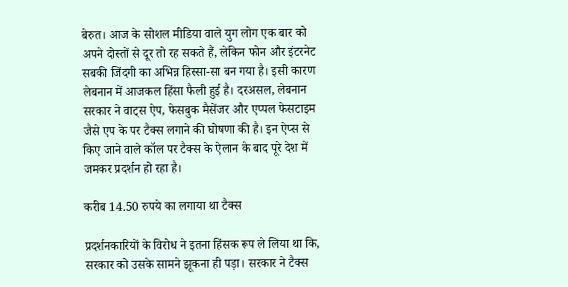बेरुत। आज के सोशल मीडिया वाले युग लोग एक बार को अपने दोस्तों से दूर तो रह सकते हैं, लेकिन फोन और इंटरनेट सबकी जिंदगी का अभिन्न हिस्सा-सा बन गया है। इसी कारण लेबनान में आजकल हिंसा फैली हुई है। दरअसल, लेबनान सरकार ने वाट्स ऐप, फेसबुक मैसेंजर और एप्पल फेसटाइम जैसे एप के पर टैक्स लगाने की घोषणा की है। इन ऐप्स से किए जाने वाले कॉल पर टैक्स के ऐलान के बाद पूरे देश में जमकर प्रदर्शन हो रहा है।

करीब 14.50 रुपये का लगाया था टैक्स

प्रदर्शनकारियों के विरोध ने इतना हिंसक रूप ले लिया था कि, सरकार को उसके सामने झूकना ही पड़ा। सरकार ने टैक्स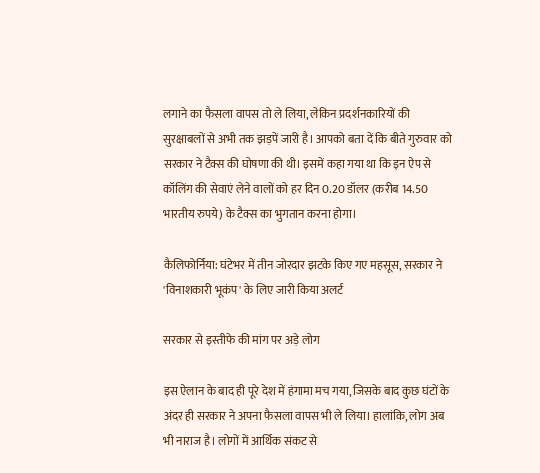लगाने का फैसला वापस तो ले लिया, लेकिन प्रदर्शनकारियों की सुरक्षाबलों से अभी तक झड़पें जारी है। आपको बता दें कि बीते गुरुवार को सरकार ने टैक्स की घोषणा की थी। इसमें कहा गया था कि इन ऐप से कॉलिंग की सेवाएं लेने वालों को हर दिन 0.20 डॉलर (करीब 14.50 भारतीय रुपये) के टैक्स का भुगतान करना होगा।

कैलिफोर्निया: घंटेभर में तीन जोरदार झटके किए गए महसूस, सरकार ने 'विनाशकारी भूकंप' के लिए जारी किया अलर्ट

सरकार से इस्तीफे की मांग पर अड़े लोग

इस ऐलान के बाद ही पूरे देश में हंगामा मच गया, जिसके बाद कुछ घंटों के अंदर ही सरकार ने अपना फैसला वापस भी ले लिया। हालांकि, लोग अब भी नाराज है। लोगों में आर्थिक संकट से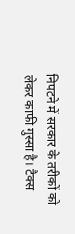निपटने में सरकार के तरीकों को लेकर काफी गुस्सा है। टैक्स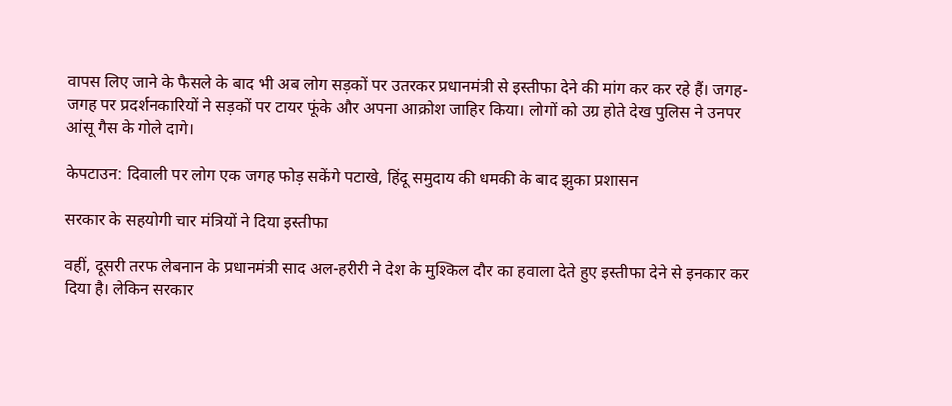वापस लिए जाने के फैसले के बाद भी अब लोग सड़कों पर उतरकर प्रधानमंत्री से इस्तीफा देने की मांग कर कर रहे हैं। जगह-जगह पर प्रदर्शनकारियों ने सड़कों पर टायर फूंके और अपना आक्रोश जाहिर किया। लोगों को उग्र होते देख पुलिस ने उनपर आंसू गैस के गोले दागे।

केपटाउन: दिवाली पर लोग एक जगह फोड़ सकेंगे पटाखे, हिंदू समुदाय की धमकी के बाद झुका प्रशासन

सरकार के सहयोगी चार मंत्रियों ने दिया इस्तीफा

वहीं, दूसरी तरफ लेबनान के प्रधानमंत्री साद अल-हरीरी ने देश के मुश्किल दौर का हवाला देते हुए इस्तीफा देने से इनकार कर दिया है। लेकिन सरकार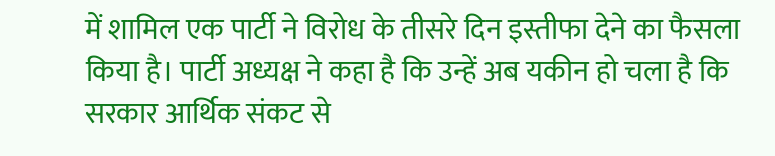में शामिल एक पार्टी ने विरोध के तीसरे दिन इस्तीफा देने का फैसला किया है। पार्टी अध्यक्ष ने कहा है कि उन्हें अब यकीन हो चला है कि सरकार आर्थिक संकट से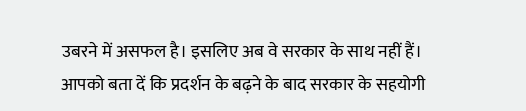उबरने में असफल है। इसलिए अब वे सरकार के साथ नहीं हैं। आपको बता दें कि प्रदर्शन के बढ़ने के बाद सरकार के सहयोगी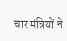चार मंत्रियों ने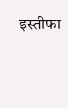इस्तीफा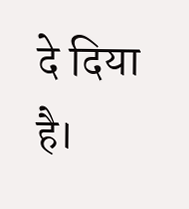दे दिया है।